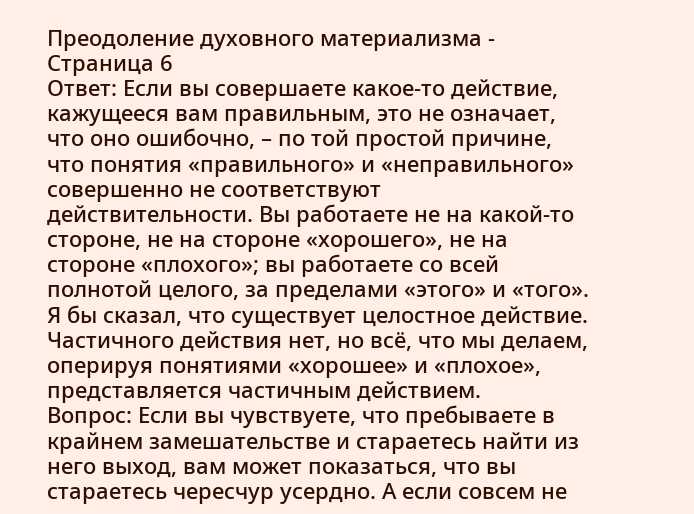Преодоление духовного материализма - Страница 6
Ответ: Если вы совершаете какое-то действие, кажущееся вам правильным, это не означает, что оно ошибочно, – по той простой причине, что понятия «правильного» и «неправильного» совершенно не соответствуют действительности. Вы работаете не на какой-то стороне, не на стороне «хорошего», не на стороне «плохого»; вы работаете со всей полнотой целого, за пределами «этого» и «того». Я бы сказал, что существует целостное действие. Частичного действия нет, но всё, что мы делаем, оперируя понятиями «хорошее» и «плохое», представляется частичным действием.
Вопрос: Если вы чувствуете, что пребываете в крайнем замешательстве и стараетесь найти из него выход, вам может показаться, что вы стараетесь чересчур усердно. А если совсем не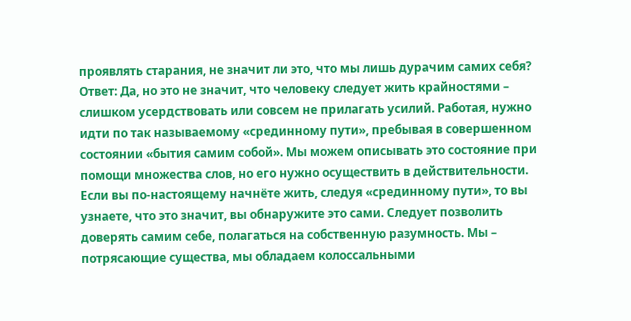проявлять старания, не значит ли это, что мы лишь дурачим самих себя?
Ответ: Да, но это не значит, что человеку следует жить крайностями – слишком усердствовать или совсем не прилагать усилий. Работая, нужно идти по так называемому «срединному пути», пребывая в совершенном состоянии «бытия самим собой». Мы можем описывать это состояние при помощи множества слов, но его нужно осуществить в действительности. Если вы по-настоящему начнёте жить, следуя «срединному пути», то вы узнаете, что это значит, вы обнаружите это сами. Следует позволить доверять самим себе, полагаться на собственную разумность. Мы – потрясающие существа, мы обладаем колоссальными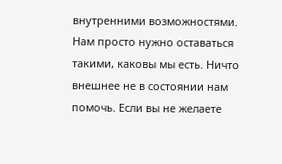внутренними возможностями. Нам просто нужно оставаться такими, каковы мы есть. Ничто внешнее не в состоянии нам помочь. Если вы не желаете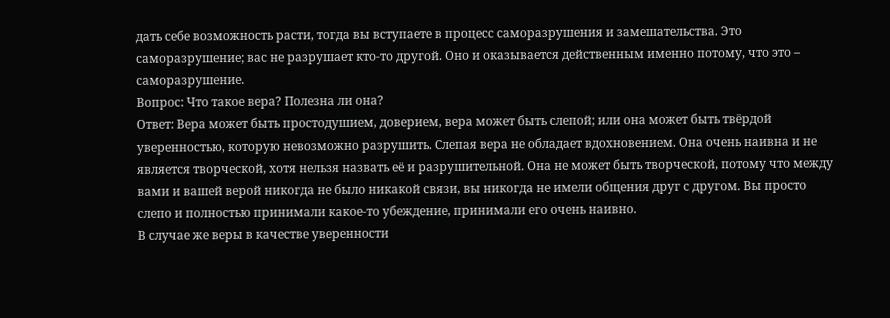дать себе возможность расти, тогда вы вступаете в процесс саморазрушения и замешательства. Это саморазрушение; вас не разрушает кто-то другой. Оно и оказывается действенным именно потому, что это – саморазрушение.
Вопрос: Что такое вера? Полезна ли она?
Ответ: Вера может быть простодушием, доверием, вера может быть слепой; или она может быть твёрдой уверенностью, которую невозможно разрушить. Слепая вера не обладает вдохновением. Она очень наивна и не является творческой, хотя нельзя назвать её и разрушительной. Она не может быть творческой, потому что между вами и вашей верой никогда не было никакой связи, вы никогда не имели общения друг с другом. Вы просто слепо и полностью принимали какое-то убеждение, принимали его очень наивно.
В случае же веры в качестве уверенности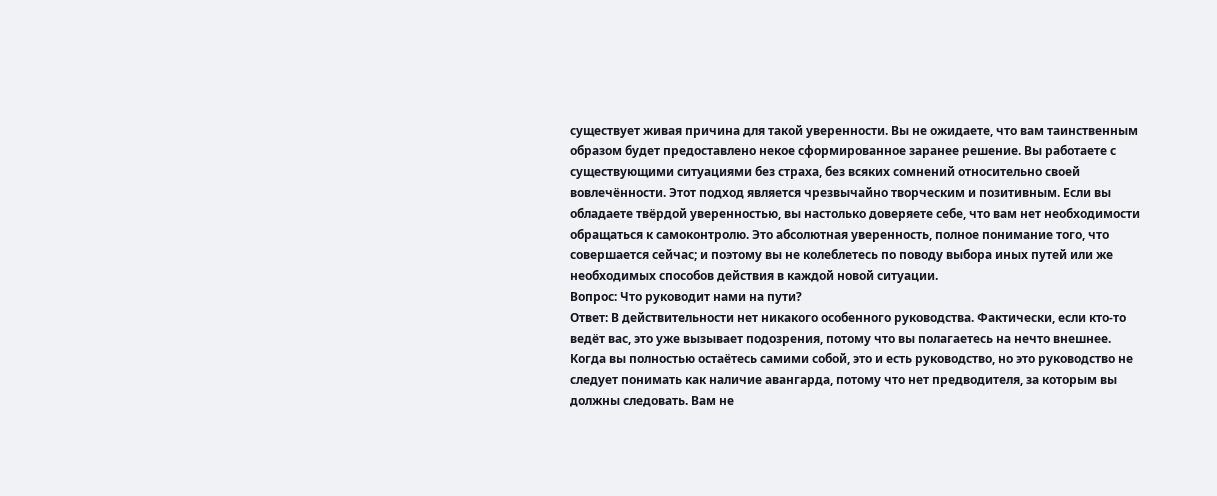существует живая причина для такой уверенности. Вы не ожидаете, что вам таинственным образом будет предоставлено некое сформированное заранее решение. Вы работаете с существующими ситуациями без страха, без всяких сомнений относительно своей вовлечённости. Этот подход является чрезвычайно творческим и позитивным. Если вы обладаете твёрдой уверенностью, вы настолько доверяете себе, что вам нет необходимости обращаться к самоконтролю. Это абсолютная уверенность, полное понимание того, что совершается сейчас; и поэтому вы не колеблетесь по поводу выбора иных путей или же необходимых способов действия в каждой новой ситуации.
Вопрос: Что руководит нами на пути?
Ответ: В действительности нет никакого особенного руководства. Фактически, если кто-то ведёт вас, это уже вызывает подозрения, потому что вы полагаетесь на нечто внешнее. Когда вы полностью остаётесь самими собой, это и есть руководство, но это руководство не следует понимать как наличие авангарда, потому что нет предводителя, за которым вы должны следовать. Вам не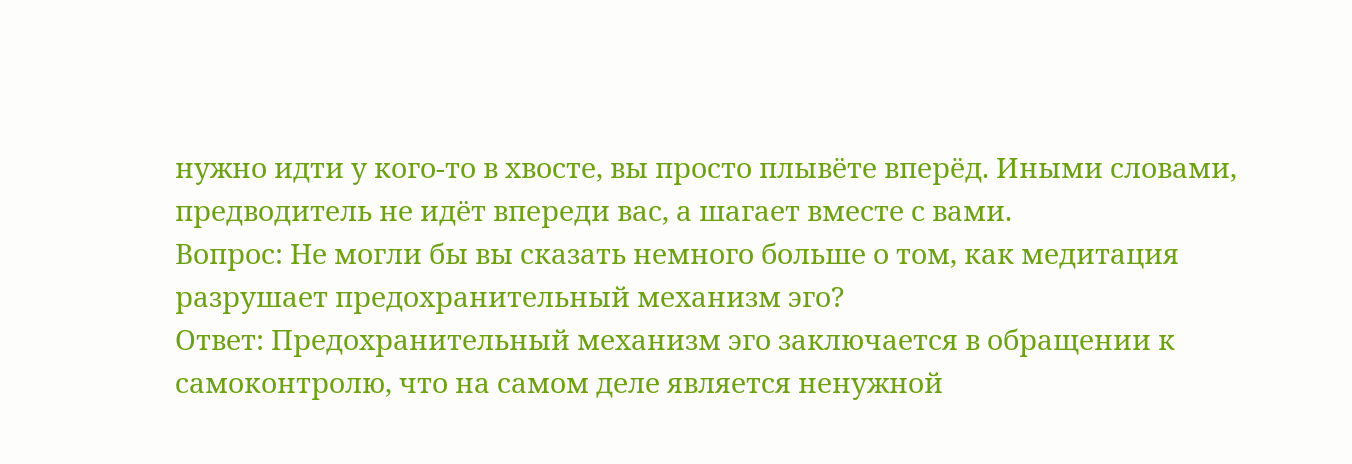нужно идти у кого-то в хвосте, вы просто плывёте вперёд. Иными словами, предводитель не идёт впереди вас, а шагает вместе с вами.
Вопрос: Не могли бы вы сказать немного больше о том, как медитация разрушает предохранительный механизм эго?
Ответ: Предохранительный механизм эго заключается в обращении к самоконтролю, что на самом деле является ненужной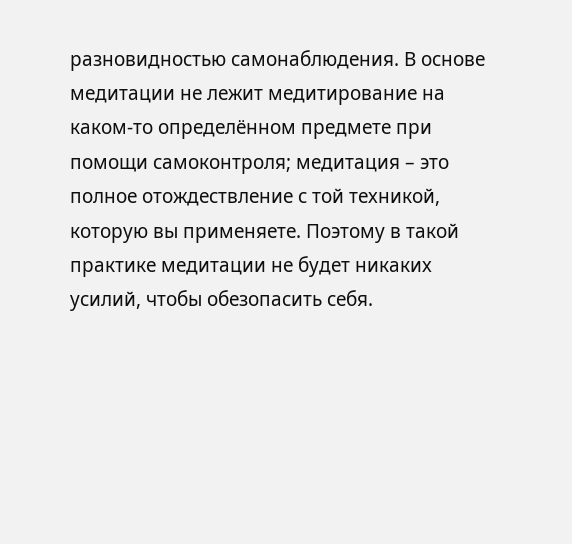разновидностью самонаблюдения. В основе медитации не лежит медитирование на каком-то определённом предмете при помощи самоконтроля; медитация – это полное отождествление с той техникой, которую вы применяете. Поэтому в такой практике медитации не будет никаких усилий, чтобы обезопасить себя.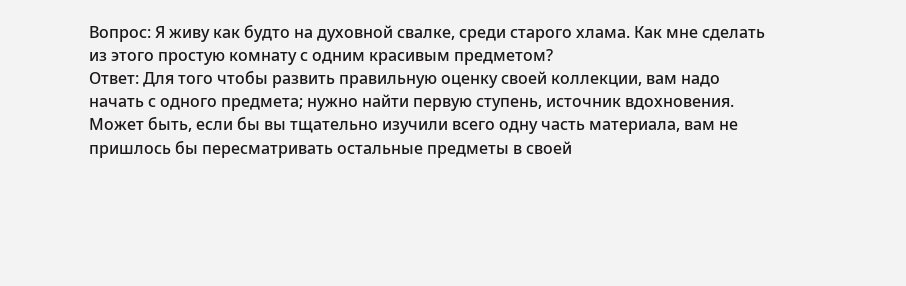Вопрос: Я живу как будто на духовной свалке, среди старого хлама. Как мне сделать из этого простую комнату с одним красивым предметом?
Ответ: Для того чтобы развить правильную оценку своей коллекции, вам надо начать с одного предмета; нужно найти первую ступень, источник вдохновения. Может быть, если бы вы тщательно изучили всего одну часть материала, вам не пришлось бы пересматривать остальные предметы в своей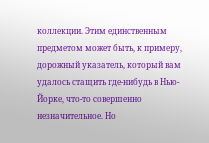коллекции. Этим единственным предметом может быть, к примеру, дорожный указатель, который вам удалось стащить где-нибудь в Нью-Йорке, что-то совершенно незначительное. Но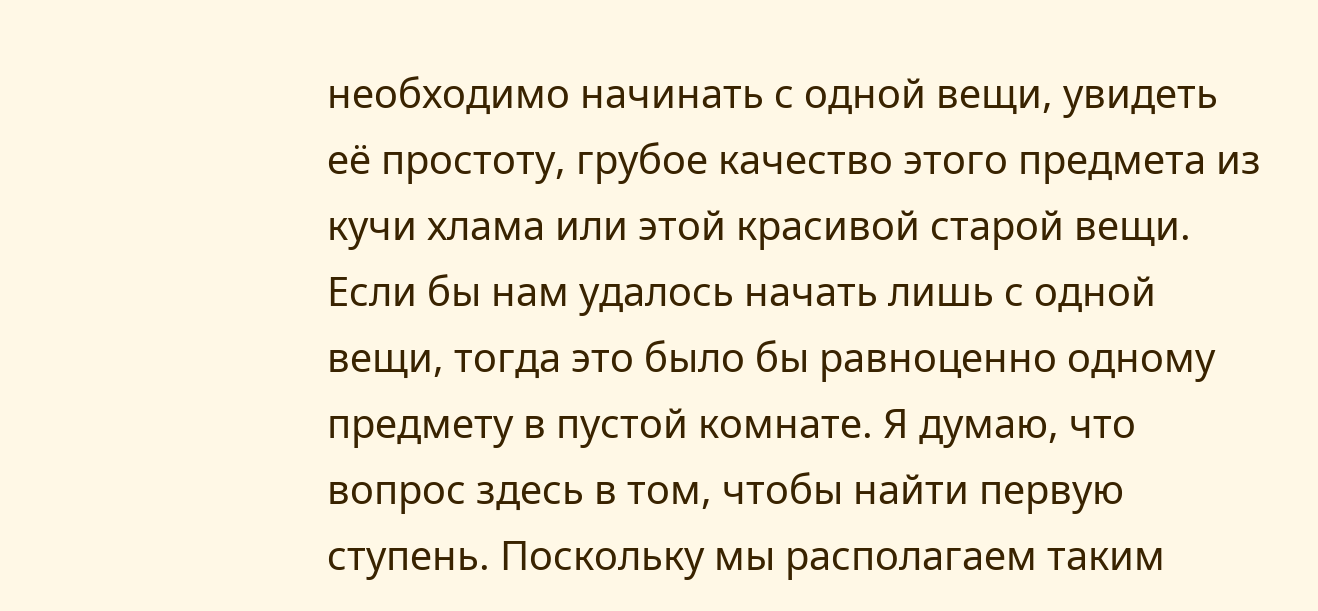необходимо начинать с одной вещи, увидеть её простоту, грубое качество этого предмета из кучи хлама или этой красивой старой вещи. Если бы нам удалось начать лишь с одной вещи, тогда это было бы равноценно одному предмету в пустой комнате. Я думаю, что вопрос здесь в том, чтобы найти первую ступень. Поскольку мы располагаем таким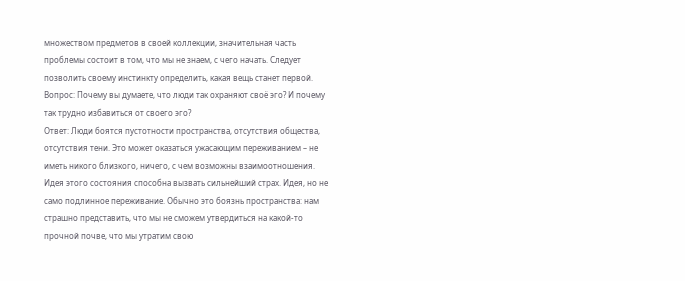множеством предметов в своей коллекции, значительная часть проблемы состоит в том, что мы не знаем, с чего начать. Следует позволить своему инстинкту определить, какая вещь станет первой.
Вопрос: Почему вы думаете, что люди так охраняют своё эго? И почему так трудно избавиться от своего эго?
Ответ: Люди боятся пустотности пространства, отсутствия общества, отсутствия тени. Это может оказаться ужасающим переживанием – не иметь никого близкого, ничего, с чем возможны взаимоотношения. Идея этого состояния способна вызвать сильнейший страх. Идея, но не само подлинное переживание. Обычно это боязнь пространства: нам страшно представить, что мы не сможем утвердиться на какой-то прочной почве, что мы утратим свою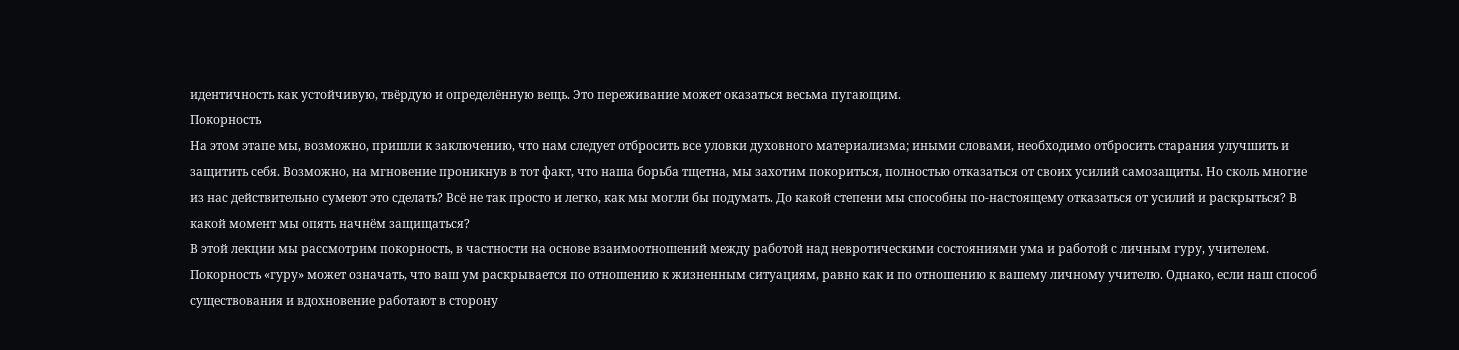идентичность как устойчивую, твёрдую и определённую вещь. Это переживание может оказаться весьма пугающим.
Покорность
На этом этапе мы, возможно, пришли к заключению, что нам следует отбросить все уловки духовного материализма; иными словами, необходимо отбросить старания улучшить и защитить себя. Возможно, на мгновение проникнув в тот факт, что наша борьба тщетна, мы захотим покориться, полностью отказаться от своих усилий самозащиты. Но сколь многие из нас действительно сумеют это сделать? Всё не так просто и легко, как мы могли бы подумать. До какой степени мы способны по-настоящему отказаться от усилий и раскрыться? В какой момент мы опять начнём защищаться?
В этой лекции мы рассмотрим покорность, в частности на основе взаимоотношений между работой над невротическими состояниями ума и работой с личным гуру, учителем. Покорность «гуру» может означать, что ваш ум раскрывается по отношению к жизненным ситуациям, равно как и по отношению к вашему личному учителю. Однако, если наш способ существования и вдохновение работают в сторону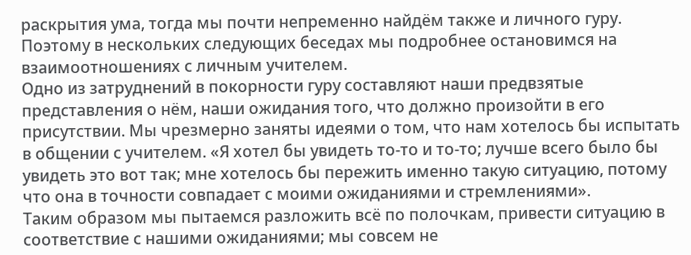раскрытия ума, тогда мы почти непременно найдём также и личного гуру. Поэтому в нескольких следующих беседах мы подробнее остановимся на взаимоотношениях с личным учителем.
Одно из затруднений в покорности гуру составляют наши предвзятые представления о нём, наши ожидания того, что должно произойти в его присутствии. Мы чрезмерно заняты идеями о том, что нам хотелось бы испытать в общении с учителем. «Я хотел бы увидеть то-то и то-то; лучше всего было бы увидеть это вот так; мне хотелось бы пережить именно такую ситуацию, потому что она в точности совпадает с моими ожиданиями и стремлениями».
Таким образом мы пытаемся разложить всё по полочкам, привести ситуацию в соответствие с нашими ожиданиями; мы совсем не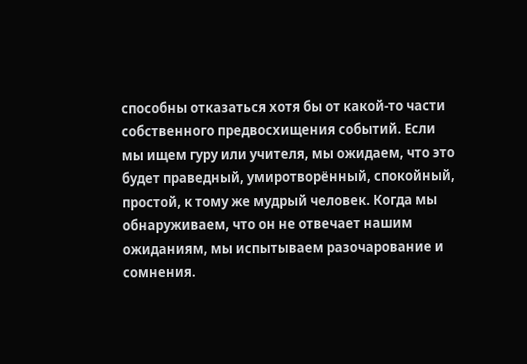способны отказаться хотя бы от какой-то части собственного предвосхищения событий. Если мы ищем гуру или учителя, мы ожидаем, что это будет праведный, умиротворённый, спокойный, простой, к тому же мудрый человек. Когда мы обнаруживаем, что он не отвечает нашим ожиданиям, мы испытываем разочарование и сомнения.